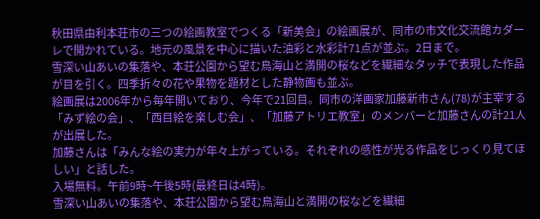秋田県由利本荘市の三つの絵画教室でつくる「新美会」の絵画展が、同市の市文化交流館カダーレで開かれている。地元の風景を中心に描いた油彩と水彩計71点が並ぶ。2日まで。
雪深い山あいの集落や、本荘公園から望む鳥海山と満開の桜などを繊細なタッチで表現した作品が目を引く。四季折々の花や果物を題材とした静物画も並ぶ。
絵画展は2006年から毎年開いており、今年で21回目。同市の洋画家加藤新市さん(78)が主宰する「みず絵の会」、「西目絵を楽しむ会」、「加藤アトリエ教室」のメンバーと加藤さんの計21人が出展した。
加藤さんは「みんな絵の実力が年々上がっている。それぞれの感性が光る作品をじっくり見てほしい」と話した。
入場無料。午前9時~午後5時(最終日は4時)。
雪深い山あいの集落や、本荘公園から望む鳥海山と満開の桜などを繊細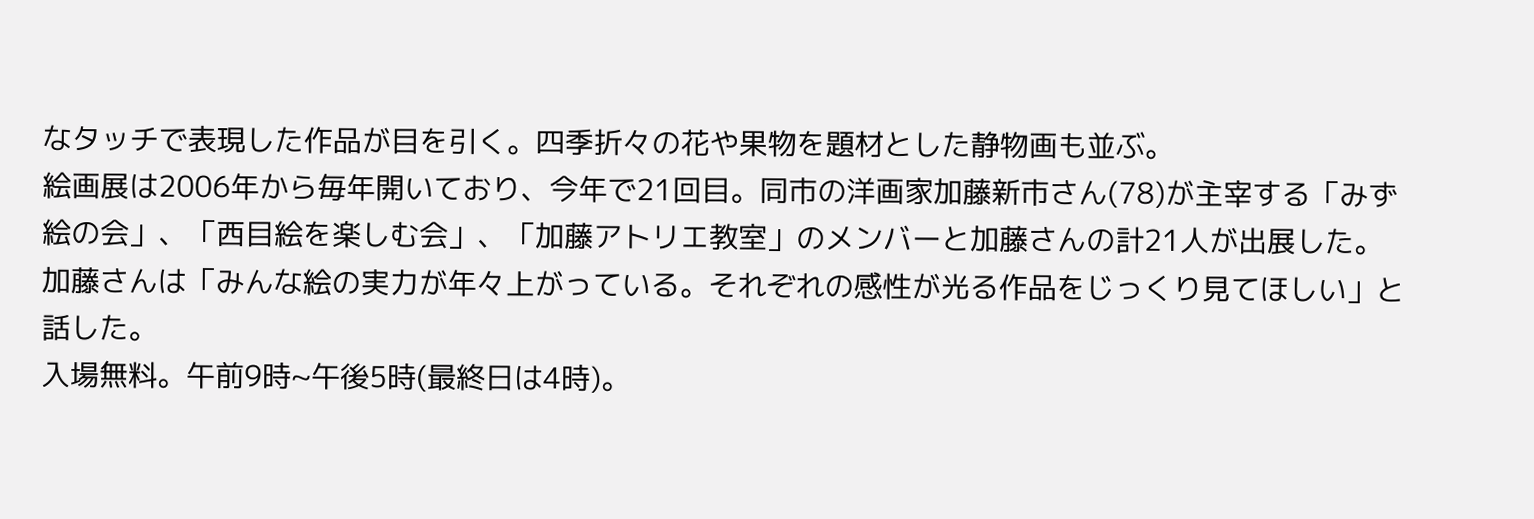なタッチで表現した作品が目を引く。四季折々の花や果物を題材とした静物画も並ぶ。
絵画展は2006年から毎年開いており、今年で21回目。同市の洋画家加藤新市さん(78)が主宰する「みず絵の会」、「西目絵を楽しむ会」、「加藤アトリエ教室」のメンバーと加藤さんの計21人が出展した。
加藤さんは「みんな絵の実力が年々上がっている。それぞれの感性が光る作品をじっくり見てほしい」と話した。
入場無料。午前9時~午後5時(最終日は4時)。